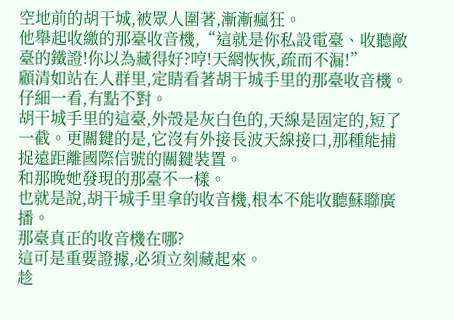空地前的胡干城,被眾人圍著,漸漸瘋狂。
他舉起收繳的那臺收音機,“這就是你私設電臺、收聽敵臺的鐵證!你以為藏得好?哼!天網恢恢,疏而不漏!”
顧清如站在人群里,定睛看著胡干城手里的那臺收音機。
仔細一看,有點不對。
胡干城手里的這臺,外殼是灰白色的,天線是固定的,短了一截。更關鍵的是,它沒有外接長波天線接口,那種能捕捉遠距離國際信號的關鍵裝置。
和那晚她發現的那臺不一樣。
也就是說,胡干城手里拿的收音機,根本不能收聽蘇聯廣播。
那臺真正的收音機在哪?
這可是重要證據,必須立刻藏起來。
趁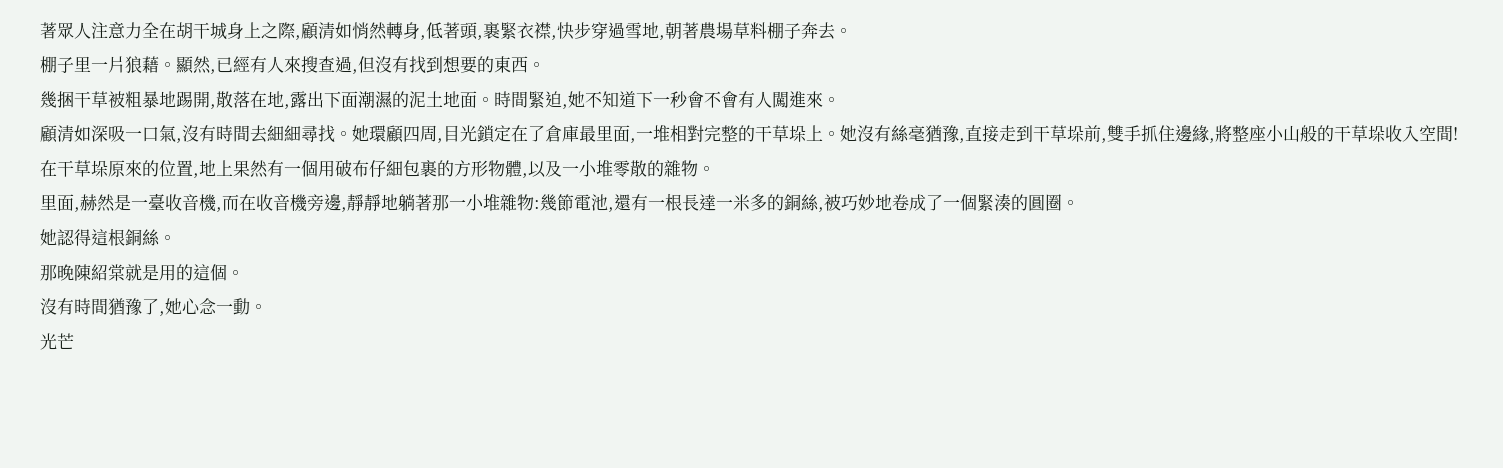著眾人注意力全在胡干城身上之際,顧清如悄然轉身,低著頭,裹緊衣襟,快步穿過雪地,朝著農場草料棚子奔去。
棚子里一片狼藉。顯然,已經有人來搜查過,但沒有找到想要的東西。
幾捆干草被粗暴地踢開,散落在地,露出下面潮濕的泥土地面。時間緊迫,她不知道下一秒會不會有人闖進來。
顧清如深吸一口氣,沒有時間去細細尋找。她環顧四周,目光鎖定在了倉庫最里面,一堆相對完整的干草垛上。她沒有絲毫猶豫,直接走到干草垛前,雙手抓住邊緣,將整座小山般的干草垛收入空間!
在干草垛原來的位置,地上果然有一個用破布仔細包裹的方形物體,以及一小堆零散的雜物。
里面,赫然是一臺收音機,而在收音機旁邊,靜靜地躺著那一小堆雜物:幾節電池,還有一根長達一米多的銅絲,被巧妙地卷成了一個緊湊的圓圈。
她認得這根銅絲。
那晚陳紹棠就是用的這個。
沒有時間猶豫了,她心念一動。
光芒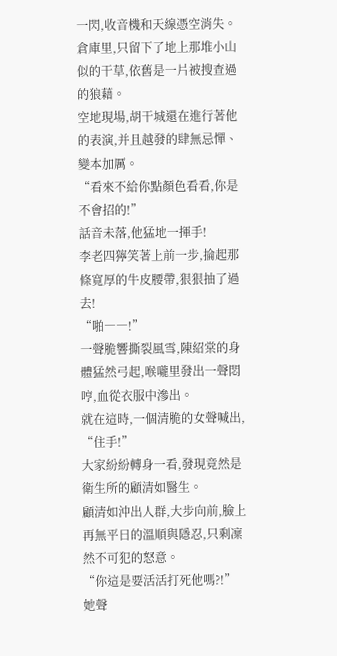一閃,收音機和天線憑空消失。
倉庫里,只留下了地上那堆小山似的干草,依舊是一片被搜查過的狼藉。
空地現場,胡干城還在進行著他的表演,并且越發的肆無忌憚、變本加厲。
“看來不給你點顏色看看,你是不會招的!”
話音未落,他猛地一揮手!
李老四獰笑著上前一步,掄起那條寬厚的牛皮腰帶,狠狠抽了過去!
“啪――!”
一聲脆響撕裂風雪,陳紹棠的身體猛然弓起,喉嚨里發出一聲悶哼,血從衣服中滲出。
就在這時,一個清脆的女聲喊出,
“住手!”
大家紛紛轉身一看,發現竟然是衛生所的顧清如醫生。
顧清如沖出人群,大步向前,臉上再無平日的溫順與隱忍,只剩凜然不可犯的怒意。
“你這是要活活打死他嗎?!”她聲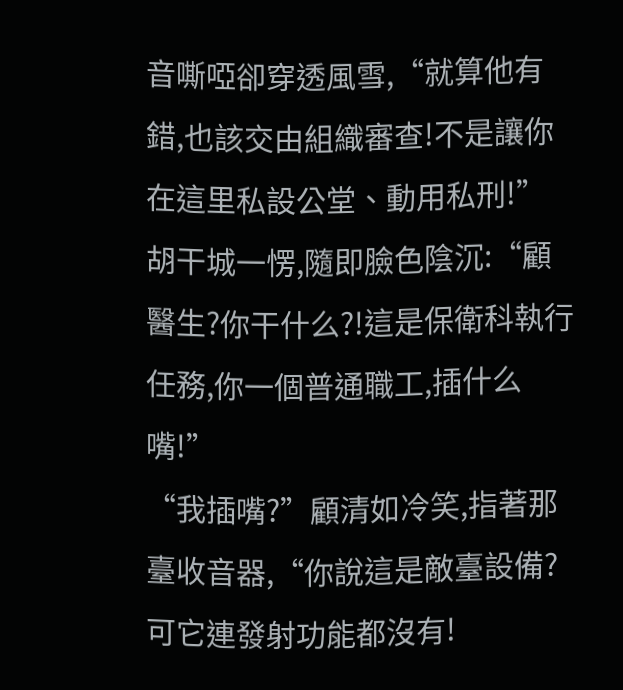音嘶啞卻穿透風雪,“就算他有錯,也該交由組織審查!不是讓你在這里私設公堂、動用私刑!”
胡干城一愣,隨即臉色陰沉:“顧醫生?你干什么?!這是保衛科執行任務,你一個普通職工,插什么嘴!”
“我插嘴?”顧清如冷笑,指著那臺收音器,“你說這是敵臺設備?可它連發射功能都沒有!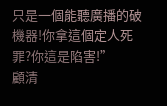只是一個能聽廣播的破機器!你拿這個定人死罪?你這是陷害!”
顧清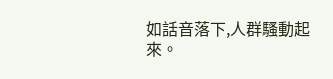如話音落下,人群騷動起來。